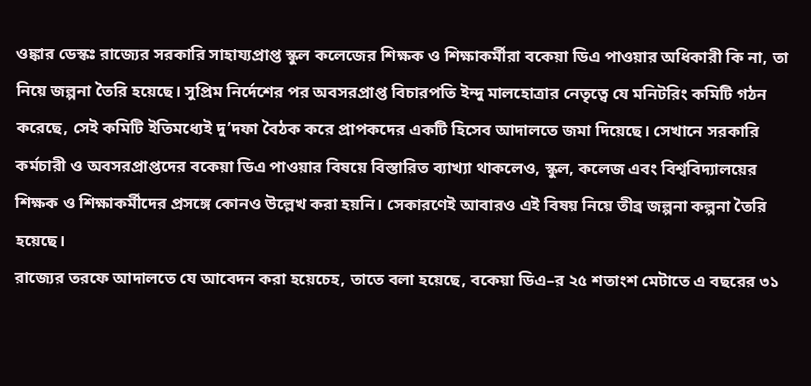ওঙ্কার ডেস্কঃ রাজ্যের সরকারি সাহায্যপ্রাপ্ত স্কুল কলেজের শিক্ষক ও শিক্ষাকর্মীরা বকেয়া ডিএ পাওয়ার অধিকারী কি না, তা নিয়ে জল্পনা তৈরি হয়েছে। সুপ্রিম নির্দেশের পর অবসরপ্রাপ্ত বিচারপতি ইন্দু মালহোত্রার নেতৃত্বে যে মনিটরিং কমিটি গঠন করেছে, সেই কমিটি ইতিমধ্যেই দু’দফা বৈঠক করে প্রাপকদের একটি হিসেব আদালতে জমা দিয়েছে। সেখানে সরকারি কর্মচারী ও অবসরপ্রাপ্তদের বকেয়া ডিএ পাওয়ার বিষয়ে বিস্তারিত ব্যাখ্যা থাকলেও, স্কুল, কলেজ এবং বিশ্ববিদ্যালয়ের শিক্ষক ও শিক্ষাকর্মীদের প্রসঙ্গে কোনও উল্লেখ করা হয়নি। সেকারণেই আবারও এই বিষয় নিয়ে তীব্র জল্পনা কল্পনা তৈরি হয়েছে।
রাজ্যের তরফে আদালতে যে আবেদন করা হয়েচেহ, তাতে বলা হয়েছে, বকেয়া ডিএ–র ২৫ শতাংশ মেটাতে এ বছরের ৩১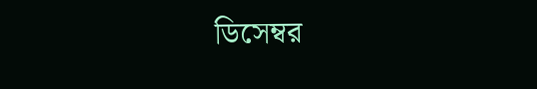ডিসেম্বর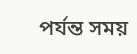পর্যন্ত সময়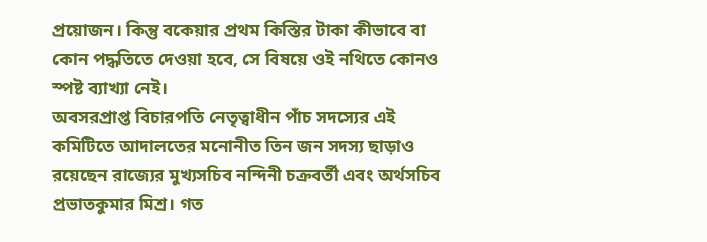প্রয়োজন। কিন্তু বকেয়ার প্রথম কিস্তির টাকা কীভাবে বা কোন পদ্ধতিতে দেওয়া হবে, সে বিষয়ে ওই নথিতে কোনও স্পষ্ট ব্যাখ্যা নেই।
অবসরপ্রাপ্ত বিচারপতি নেতৃত্বাধীন পাঁচ সদস্যের এই কমিটিতে আদালতের মনোনীত তিন জন সদস্য ছাড়াও রয়েছেন রাজ্যের মুখ্যসচিব নন্দিনী চক্রবর্তী এবং অর্থসচিব প্রভাতকুমার মিশ্র। গত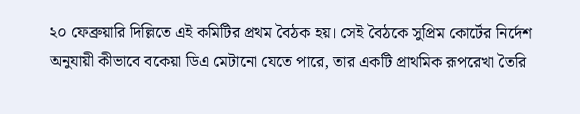২০ ফেব্রুয়ারি দিল্লিতে এই কমিটির প্রথম বৈঠক হয়। সেই বৈঠকে সুপ্রিম কোর্টের নির্দেশ অনুযায়ী কীভাবে বকেয়া ডিএ মেটানো যেতে পারে, তার একটি প্রাথমিক রূপরেখা তৈরি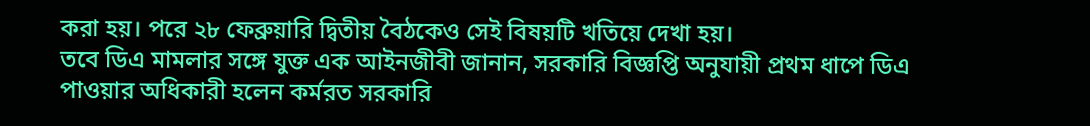করা হয়। পরে ২৮ ফেব্রুয়ারি দ্বিতীয় বৈঠকেও সেই বিষয়টি খতিয়ে দেখা হয়।
তবে ডিএ মামলার সঙ্গে যুক্ত এক আইনজীবী জানান, সরকারি বিজ্ঞপ্তি অনুযায়ী প্রথম ধাপে ডিএ পাওয়ার অধিকারী হলেন কর্মরত সরকারি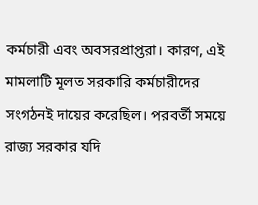কর্মচারী এবং অবসরপ্রাপ্তরা। কারণ, এই মামলাটি মূলত সরকারি কর্মচারীদের সংগঠনই দায়ের করেছিল। পরবর্তী সময়ে রাজ্য সরকার যদি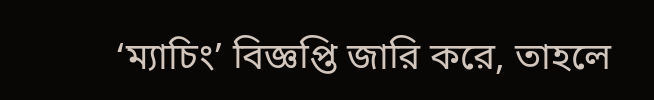‘ম্যাচিং’ বিজ্ঞপ্তি জারি করে, তাহলে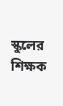স্কুলের শিক্ষক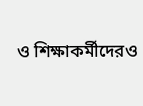ও শিক্ষাকর্মীদেরও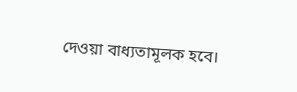দেওয়া বাধ্যতামূলক হবে।